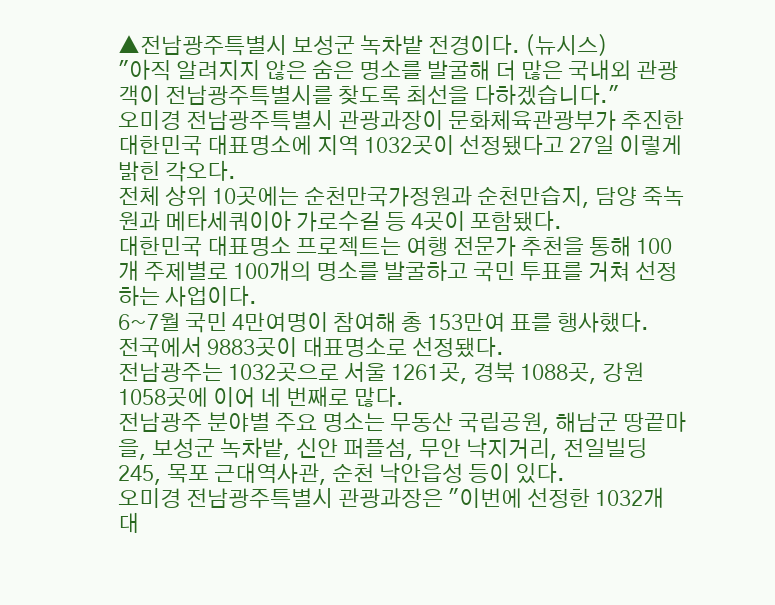▲전남광주특별시 보성군 녹차밭 전경이다. (뉴시스)
"아직 알려지지 않은 숨은 명소를 발굴해 더 많은 국내외 관광객이 전남광주특별시를 찾도록 최선을 다하겠습니다."
오미경 전남광주특별시 관광과장이 문화체육관광부가 추진한 대한민국 대표명소에 지역 1032곳이 선정됐다고 27일 이렇게 밝힌 각오다.
전체 상위 10곳에는 순천만국가정원과 순천만습지, 담양 죽녹원과 메타세쿼이아 가로수길 등 4곳이 포함됐다.
대한민국 대표명소 프로젝트는 여행 전문가 추천을 통해 100개 주제별로 100개의 명소를 발굴하고 국민 투표를 거쳐 선정하는 사업이다.
6~7월 국민 4만여명이 참여해 총 153만여 표를 행사했다.
전국에서 9883곳이 대표명소로 선정됐다.
전남광주는 1032곳으로 서울 1261곳, 경북 1088곳, 강원 1058곳에 이어 네 번째로 많다.
전남광주 분야별 주요 명소는 무동산 국립공원, 해남군 땅끝마을, 보성군 녹차밭, 신안 퍼플섬, 무안 낙지거리, 전일빌딩 245, 목포 근대역사관, 순천 낙안읍성 등이 있다.
오미경 전남광주특별시 관광과장은 "이번에 선정한 1032개 대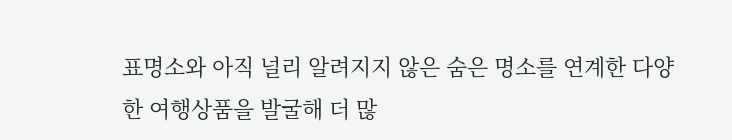표명소와 아직 널리 알려지지 않은 숨은 명소를 연계한 다양한 여행상품을 발굴해 더 많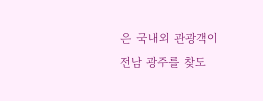은 국내외 관광객이 전남 광주를 찾도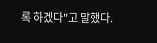록 하겠다"고 말했다.